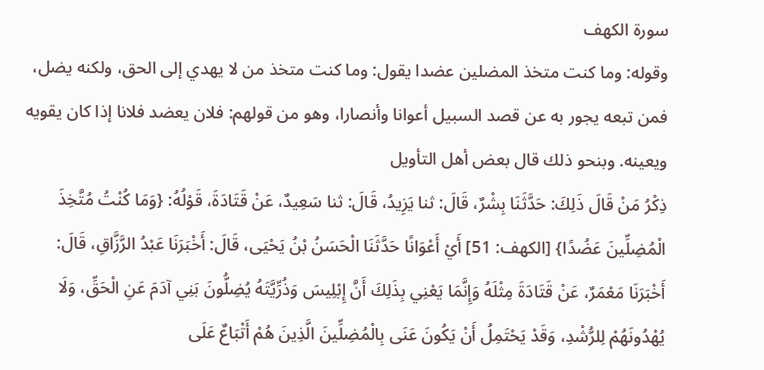سورة الكهف
وقوله: وما كنت متخذ المضلين عضدا يقول: وما كنت متخذ من لا يهدي إلى الحق، ولكنه يضل، فمن تبعه يجور به عن قصد السبيل أعوانا وأنصارا، وهو من قولهم: فلان يعضد فلانا إذا كان يقويه ويعينه. وبنحو ذلك قال بعض أهل التأويل
ذِكْرُ مَنْ قَالَ ذَلِكَ: حَدَّثَنَا بِشْرٌ، قَالَ: ثنا يَزِيدُ، قَالَ: ثنا سَعِيدٌ، عَنْ قَتَادَةَ، قَوْلُهُ: {وَمَا كُنْتُ مُتَّخِذَ الْمُضِلِّينَ عَضُدًا} [الكهف: 51] أَيْ أَعْوَانًا حَدَّثَنَا الْحَسَنُ بْنُ يَحْيَى، قَالَ: أَخْبَرَنَا عَبْدُ الرَّزَّاقِ، قَالَ: أَخْبَرَنَا مَعْمَرٌ، عَنْ قَتَادَةَ مِثْلَهُ وَإِنَّمَا يَعْنِي بِذَلِكَ أَنَّ إِبْلِيسَ وَذُرِّيَّتَهُ يُضِلُّونَ بَنِي آدَمَ عَنِ الْحَقِّ، وَلَا يُهْدُونَهُمْ لِلرُّشْدِ، وَقَدْ يَحْتَمِلُ أَنْ يَكُونَ عَنَى بِالْمُضِلِّينَ الَّذِينَ هُمْ أَتْبَاعٌ عَلَى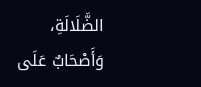الضَّلَالَةِ، وَأَصْحَابٌ عَلَى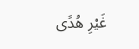غَيْرِ هُدًى